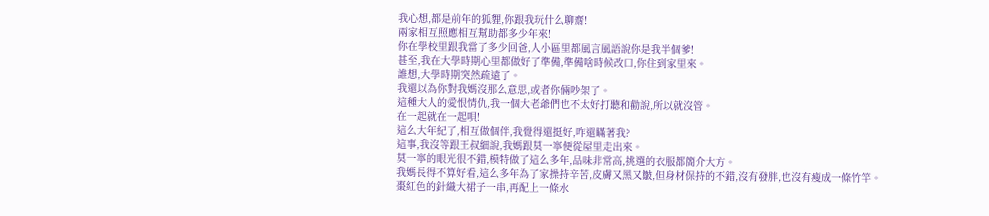我心想,都是前年的狐貍,你跟我玩什么聊齋!
兩家相互照應相互幫助都多少年來!
你在學校里跟我當了多少回爸,人小區里都風言風語說你是我半個爹!
甚至,我在大學時期心里都做好了準備,準備啥時候改口,你住到家里來。
誰想,大學時期突然疏遠了。
我還以為你對我媽沒那么意思,或者你倆吵架了。
這種大人的愛恨情仇,我一個大老爺們也不太好打聽和勸說,所以就沒管。
在一起就在一起唄!
這么大年紀了,相互做個伴,我覺得還挺好,咋還瞞著我?
這事,我沒等跟王叔細說,我媽跟莫一寧便從屋里走出來。
莫一寧的眼光很不錯,模特做了這么多年,品味非常高,挑選的衣服都簡介大方。
我媽長得不算好看,這么多年為了家操持辛苦,皮膚又黑又皺,但身材保持的不錯,沒有發胖,也沒有瘦成一條竹竿。
棗紅色的針織大裙子一串,再配上一條水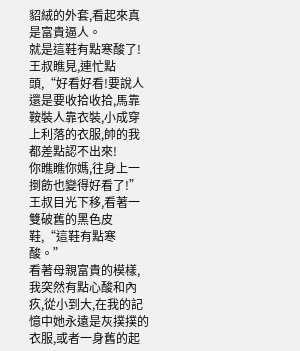貂絨的外套,看起來真是富貴逼人。
就是這鞋有點寒酸了!
王叔瞧見,連忙點頭,“好看好看!要說人還是要收拾收拾,馬靠鞍裝人靠衣裝,小成穿上利落的衣服,帥的我都差點認不出來!
你瞧瞧你媽,往身上一捯飭也變得好看了!”
王叔目光下移,看著一雙破舊的黑色皮鞋,“這鞋有點寒酸。”
看著母親富貴的模樣,我突然有點心酸和內疚,從小到大,在我的記憶中她永遠是灰撲撲的衣服,或者一身舊的起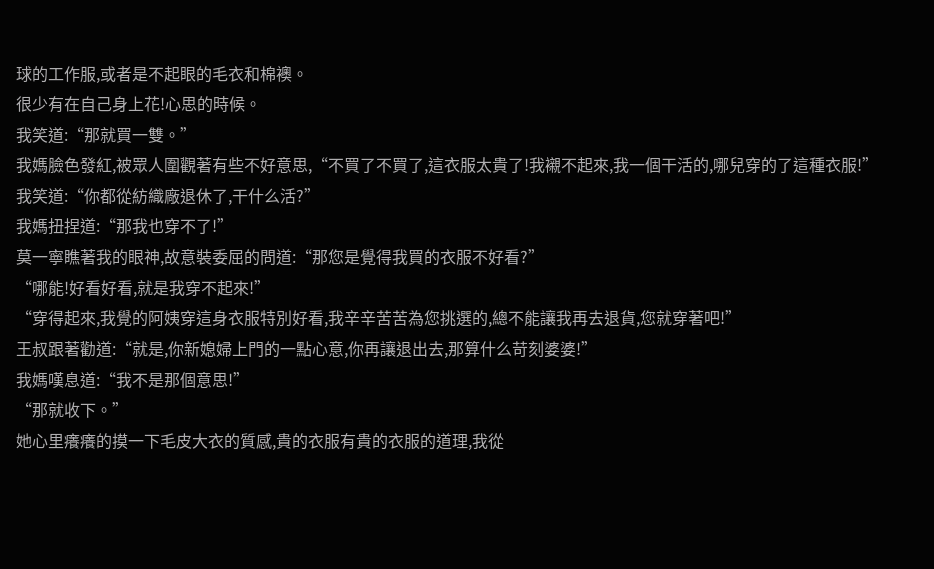球的工作服,或者是不起眼的毛衣和棉襖。
很少有在自己身上花!心思的時候。
我笑道:“那就買一雙。”
我媽臉色發紅,被眾人圍觀著有些不好意思,“不買了不買了,這衣服太貴了!我襯不起來,我一個干活的,哪兒穿的了這種衣服!”
我笑道:“你都從紡織廠退休了,干什么活?”
我媽扭捏道:“那我也穿不了!”
莫一寧瞧著我的眼神,故意裝委屈的問道:“那您是覺得我買的衣服不好看?”
“哪能!好看好看,就是我穿不起來!”
“穿得起來,我覺的阿姨穿這身衣服特別好看,我辛辛苦苦為您挑選的,總不能讓我再去退貨,您就穿著吧!”
王叔跟著勸道:“就是,你新媳婦上門的一點心意,你再讓退出去,那算什么苛刻婆婆!”
我媽嘆息道:“我不是那個意思!”
“那就收下。”
她心里癢癢的摸一下毛皮大衣的質感,貴的衣服有貴的衣服的道理,我從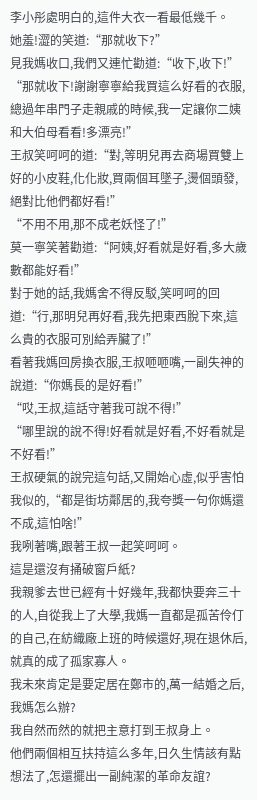李小彤處明白的,這件大衣一看最低幾千。
她羞!澀的笑道:“那就收下?”
見我媽收口,我們又連忙勸道:“收下,收下!”
“那就收下!謝謝寧寧給我買這么好看的衣服,總過年串門子走親戚的時候,我一定讓你二姨和大伯母看看!多漂亮!”
王叔笑呵呵的道:“對,等明兒再去商場買雙上好的小皮鞋,化化妝,買兩個耳墜子,燙個頭發,絕對比他們都好看!”
“不用不用,那不成老妖怪了!”
莫一寧笑著勸道:“阿姨,好看就是好看,多大歲數都能好看!”
對于她的話,我媽舍不得反駁,笑呵呵的回道:“行,那明兒再好看,我先把東西脫下來,這么貴的衣服可別給弄臟了!”
看著我媽回房換衣服,王叔咂咂嘴,一副失神的說道:“你媽長的是好看!”
“哎,王叔,這話守著我可說不得!”
“哪里說的說不得!好看就是好看,不好看就是不好看!”
王叔硬氣的說完這句話,又開始心虛,似乎害怕我似的,“都是街坊鄰居的,我夸獎一句你媽還不成,這怕啥!”
我咧著嘴,跟著王叔一起笑呵呵。
這是還沒有捅破窗戶紙?
我親爹去世已經有十好幾年,我都快要奔三十的人,自從我上了大學,我媽一直都是孤苦伶仃的自己,在紡織廠上班的時候還好,現在退休后,就真的成了孤家寡人。
我未來肯定是要定居在鄭市的,萬一結婚之后,我媽怎么辦?
我自然而然的就把主意打到王叔身上。
他們兩個相互扶持這么多年,日久生情該有點想法了,怎還擺出一副純潔的革命友誼?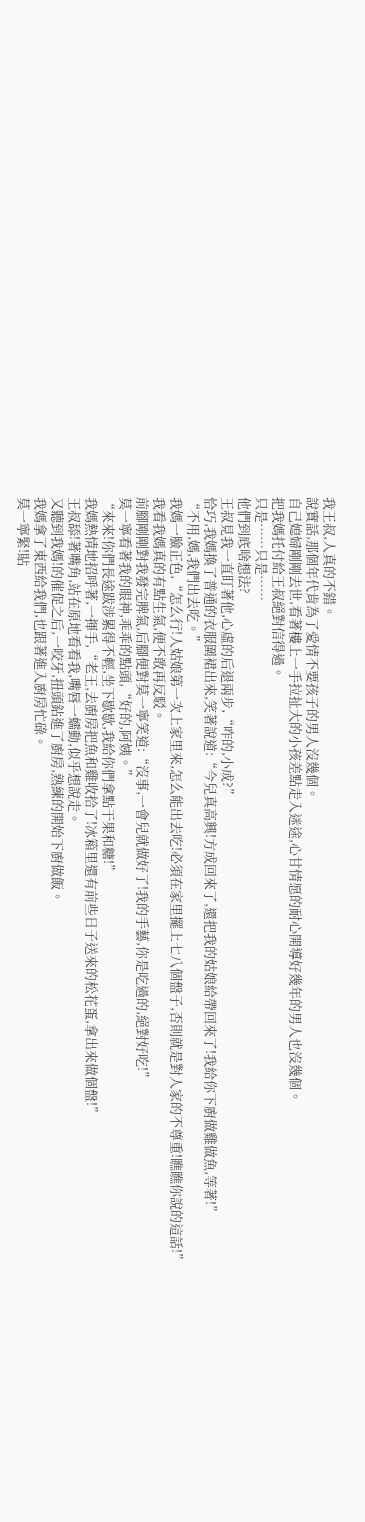我王叔,人真的不錯。
說實話,那個年代肯為了愛情不要孩子的男人沒幾個。
自己媳婦剛剛去世,看著樓上一手拉扯大的小孩差點走入迷途,心甘情愿的耐心開導好幾年的男人也沒幾個。
把我媽托付給王叔絕對信得過。
只是……只是……
他們到底啥想法?
王叔見我一直盯著他,心虛的后退兩步,“咋的,小成?”
恰巧,我媽換了普通的衣服圍裙出來,笑著說道:“今兒真高興!方成回來了,還把我的姑娘給帶回來了!我給你下廚做雞做魚,等著!”
“不用,媽,我們出去吃。”
我媽一臉正色,“怎么行!人姑娘第一次上家里來,怎么能出去吃!必須在家里擺上七八個盤子,否則就是對人家的不尊重!瞧瞧你說的這話!”
我看我媽真的有點生氣,便不敢再反駁。
前腳剛剛對我發完脾氣,后腳便對莫一寧笑道:“沒事,一會兒就做好了!我的手藝,你是吃過的,絕對好吃!”
莫一寧看著我的眼神,乖乖的點頭,“好的,阿姨。”
“來來!你們長途跋涉累得不輕,坐下歇歇,我給你們拿點干果和糖!”
我媽熱情地招呼著,一揮手,“老王,去廚房把魚和雞收拾了!冰箱里還有前些日子送來的松花蛋,拿出來做個盤!”
王叔舔!著嘴角,站在原地看看我,嘴唇一蠕動,似乎想說走。
又聽到我媽!的催促之后,一咬牙,扭頭鉆進了廚房,熟練的開始下廚做飯。
我媽拿了東西給我們,也跟著進入廚房忙碌。
莫一寧緊!貼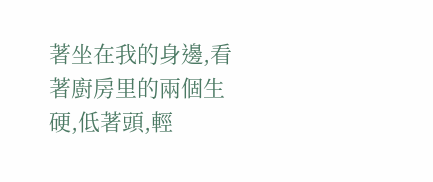著坐在我的身邊,看著廚房里的兩個生硬,低著頭,輕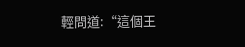輕問道:“這個王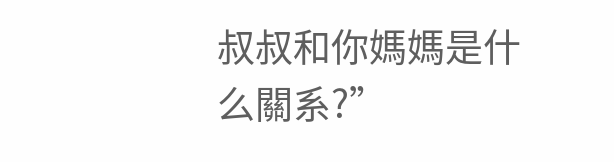叔叔和你媽媽是什么關系?”